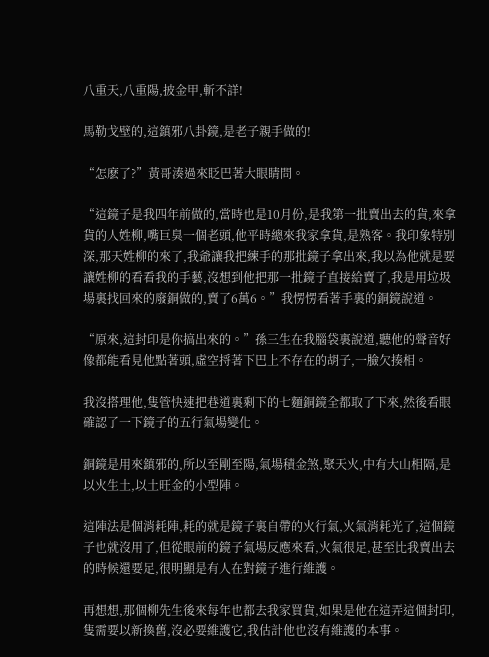八重天,八重陽,披金甲,斬不詳!

馬勒戈壁的,這鎮邪八卦鏡,是老子親手做的!

“怎麽了?”黃哥湊過來眨巴著大眼睛問。

“這鏡子是我四年前做的,當時也是10月份,是我第一批賣出去的貨,來拿貨的人姓柳,嘴巨臭一個老頭,他平時總來我家拿貨,是熟客。我印象特別深,那天姓柳的來了,我爺讓我把練手的那批鏡子拿出來,我以為他就是要讓姓柳的看看我的手藝,沒想到他把那一批鏡子直接給賣了,我是用垃圾場裏找回來的廢銅做的,賣了6萬6。”我愣愣看著手裏的銅鏡說道。

“原來,這封印是你搞出來的。”孫三生在我腦袋裏說道,聽他的聲音好像都能看見他點著頭,虛空捋著下巴上不存在的胡子,一臉欠揍相。

我沒搭理他,隻管快速把巷道裏剩下的七麵銅鏡全都取了下來,然後看眼確認了一下鏡子的五行氣場變化。

銅鏡是用來鎮邪的,所以至剛至陽,氣場積金煞,聚天火,中有大山相隔,是以火生土,以土旺金的小型陣。

這陣法是個消耗陣,耗的就是鏡子裏自帶的火行氣,火氣消耗光了,這個鏡子也就沒用了,但從眼前的鏡子氣場反應來看,火氣很足,甚至比我賣出去的時候還要足,很明顯是有人在對鏡子進行維護。

再想想,那個柳先生後來每年也都去我家買貨,如果是他在這弄這個封印,隻需要以新換舊,沒必要維護它,我估計他也沒有維護的本事。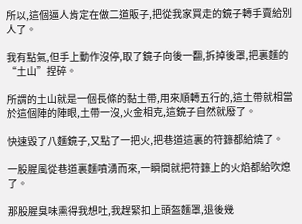所以,這個逼人肯定在做二道販子,把從我家買走的鏡子轉手賣給別人了。

我有點氣,但手上動作沒停,取了鏡子向後一翻,拆掉後罩,把裏麵的“土山”捏碎。

所謂的土山就是一個長條的黏土帶,用來順轉五行的,這土帶就相當於這個陣的陣眼,土帶一沒,火金相克,這鏡子自然就廢了。

快速毀了八麵鏡子,又點了一把火,把巷道這裏的符籙都給燒了。

一股腥風從巷道裏麵噴湧而來,一瞬間就把符籙上的火焰都給吹熄了。

那股腥臭味熏得我想吐,我趕緊扣上頭盔麵罩,退後幾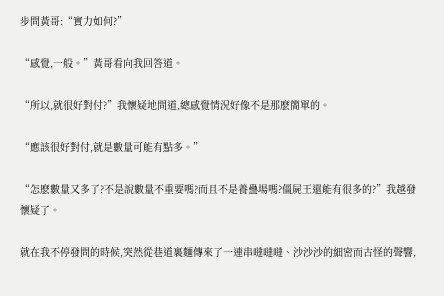步問黃哥:“實力如何?”

“感覺,一般。”黃哥看向我回答道。

“所以,就很好對付?”我懷疑地問道,總感覺情況好像不是那麽簡單的。

“應該很好對付,就是數量可能有點多。”

“怎麽數量又多了?不是說數量不重要嗎?而且不是養蠱場嗎?僵屍王還能有很多的?”我越發懷疑了。

就在我不停發問的時候,突然從巷道裏麵傳來了一連串噠噠噠、沙沙沙的細密而古怪的聲響,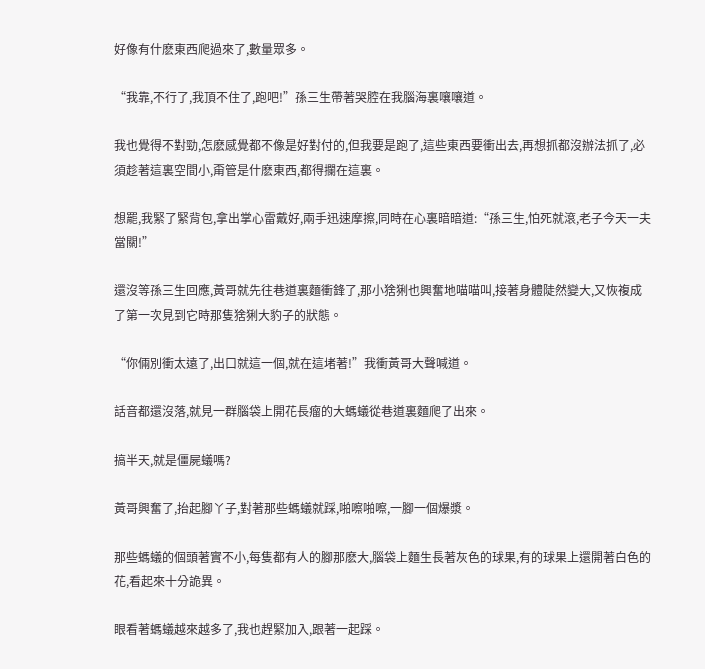好像有什麽東西爬過來了,數量眾多。

“我靠,不行了,我頂不住了,跑吧!”孫三生帶著哭腔在我腦海裏嚷嚷道。

我也覺得不對勁,怎麽感覺都不像是好對付的,但我要是跑了,這些東西要衝出去,再想抓都沒辦法抓了,必須趁著這裏空間小,甭管是什麽東西,都得攔在這裏。

想罷,我緊了緊背包,拿出掌心雷戴好,兩手迅速摩擦,同時在心裏暗暗道:“孫三生,怕死就滾,老子今天一夫當關!”

還沒等孫三生回應,黃哥就先往巷道裏麵衝鋒了,那小猞猁也興奮地喵喵叫,接著身體陡然變大,又恢複成了第一次見到它時那隻猞猁大豹子的狀態。

“你倆別衝太遠了,出口就這一個,就在這堵著!”我衝黃哥大聲喊道。

話音都還沒落,就見一群腦袋上開花長瘤的大螞蟻從巷道裏麵爬了出來。

搞半天,就是僵屍蟻嗎?

黃哥興奮了,抬起腳丫子,對著那些螞蟻就踩,啪嚓啪嚓,一腳一個爆漿。

那些螞蟻的個頭著實不小,每隻都有人的腳那麽大,腦袋上麵生長著灰色的球果,有的球果上還開著白色的花,看起來十分詭異。

眼看著螞蟻越來越多了,我也趕緊加入,跟著一起踩。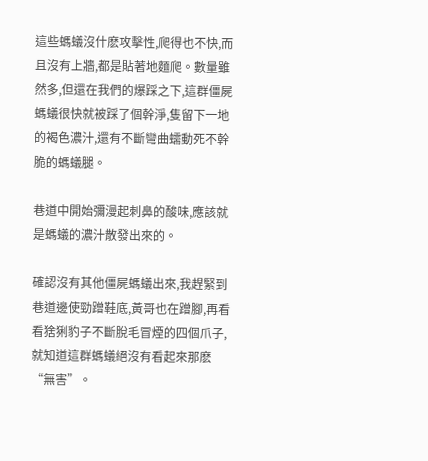這些螞蟻沒什麽攻擊性,爬得也不快,而且沒有上牆,都是貼著地麵爬。數量雖然多,但還在我們的爆踩之下,這群僵屍螞蟻很快就被踩了個幹淨,隻留下一地的褐色濃汁,還有不斷彎曲蠕動死不幹脆的螞蟻腿。

巷道中開始彌漫起刺鼻的酸味,應該就是螞蟻的濃汁散發出來的。

確認沒有其他僵屍螞蟻出來,我趕緊到巷道邊使勁蹭鞋底,黃哥也在蹭腳,再看看猞猁豹子不斷脫毛冒煙的四個爪子,就知道這群螞蟻絕沒有看起來那麽“無害”。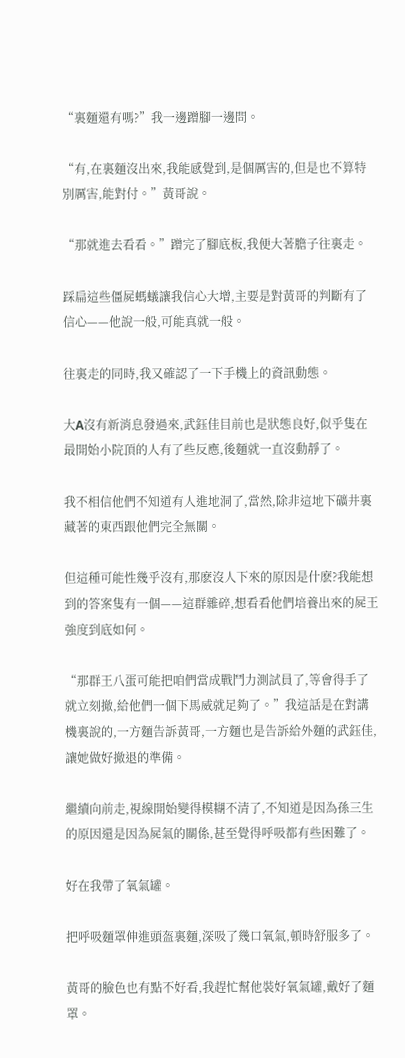“裏麵還有嗎?”我一邊蹭腳一邊問。

“有,在裏麵沒出來,我能感覺到,是個厲害的,但是也不算特別厲害,能對付。”黃哥說。

“那就進去看看。”蹭完了腳底板,我便大著膽子往裏走。

踩扁這些僵屍螞蟻讓我信心大增,主要是對黃哥的判斷有了信心——他說一般,可能真就一般。

往裏走的同時,我又確認了一下手機上的資訊動態。

大A沒有新消息發過來,武鈺佳目前也是狀態良好,似乎隻在最開始小院頂的人有了些反應,後麵就一直沒動靜了。

我不相信他們不知道有人進地洞了,當然,除非這地下礦井裏藏著的東西跟他們完全無關。

但這種可能性幾乎沒有,那麽沒人下來的原因是什麽?我能想到的答案隻有一個——這群雜碎,想看看他們培養出來的屍王強度到底如何。

“那群王八蛋可能把咱們當成戰鬥力測試員了,等會得手了就立刻撤,給他們一個下馬威就足夠了。”我這話是在對講機裏說的,一方麵告訴黃哥,一方麵也是告訴給外麵的武鈺佳,讓她做好撤退的準備。

繼續向前走,視線開始變得模糊不清了,不知道是因為孫三生的原因還是因為屍氣的關係,甚至覺得呼吸都有些困難了。

好在我帶了氧氣罐。

把呼吸麵罩伸進頭盔裏麵,深吸了幾口氧氣,頓時舒服多了。

黃哥的臉色也有點不好看,我趕忙幫他裝好氧氣罐,戴好了麵罩。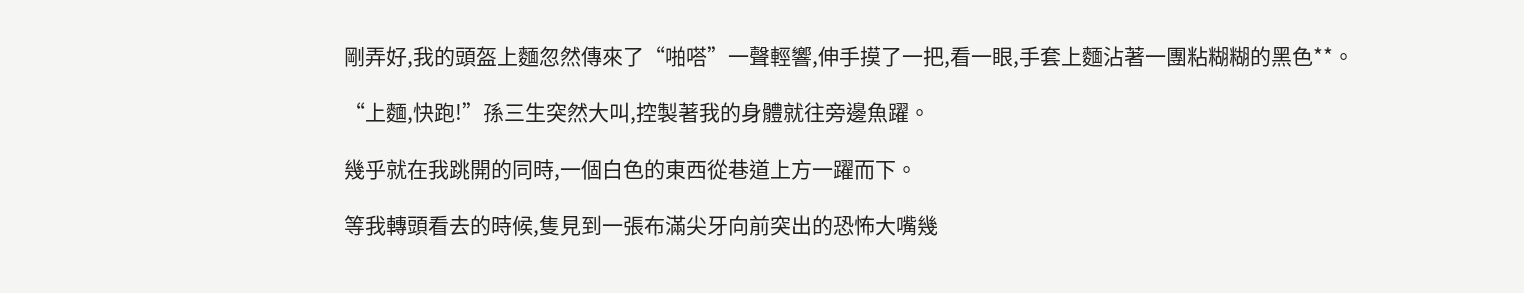剛弄好,我的頭盔上麵忽然傳來了“啪嗒”一聲輕響,伸手摸了一把,看一眼,手套上麵沾著一團粘糊糊的黑色**。

“上麵,快跑!”孫三生突然大叫,控製著我的身體就往旁邊魚躍。

幾乎就在我跳開的同時,一個白色的東西從巷道上方一躍而下。

等我轉頭看去的時候,隻見到一張布滿尖牙向前突出的恐怖大嘴幾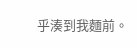乎湊到我麵前。